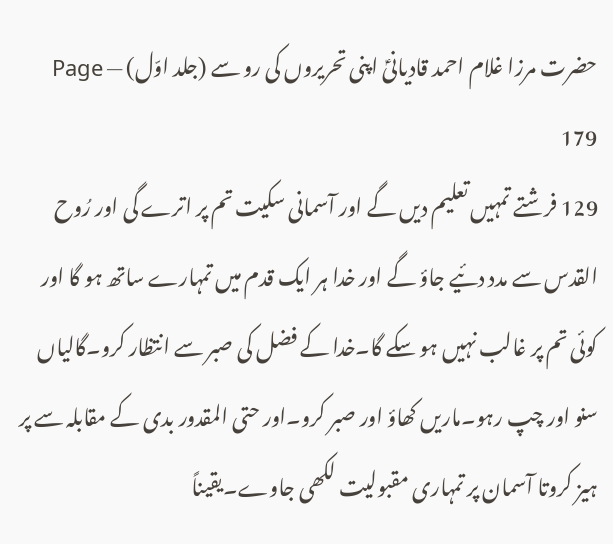حضرت مرزا غلام احمد قادیانیؑ اپنی تحریروں کی رو سے (جلد اوّل) — Page 179
129 فرشتے تمہیں تعلیم دیں گے اور آسمانی سکیت تم پر اترے گی اور رُوح القدس سے مدد دئیے جاؤ گے اور خدا ہر ایک قدم میں تمہارے ساتھ ہو گا اور کوئی تم پر غالب نہیں ہو سکے گا۔خدا کے فضل کی صبر سے انتظار کرو۔گالیاں سنو اور چپ رہو۔ماریں کھاؤ اور صبر کرو۔اور حتی المقدور بدی کے مقابلہ سے پر ہیز کروتا آسمان پر تمہاری مقبولیت لکھی جاوے۔یقیناً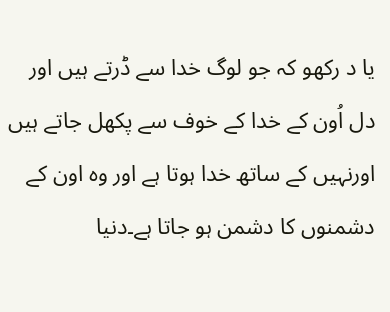یا د رکھو کہ جو لوگ خدا سے ڈرتے ہیں اور دل اُون کے خدا کے خوف سے پکھل جاتے ہیں اورنہیں کے ساتھ خدا ہوتا ہے اور وہ اون کے دشمنوں کا دشمن ہو جاتا ہے۔دنیا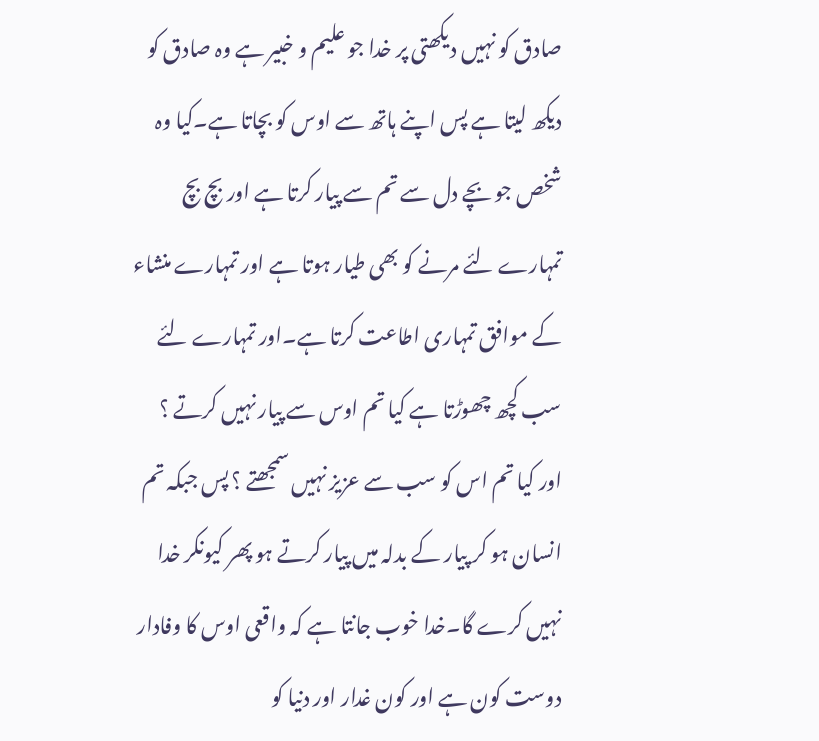صادق کو نہیں دیکھتی پر خدا جو علیم و خبیر ہے وہ صادق کو دیکھ لیتا ہے پس اپنے ہاتھ سے اوس کو بچاتا ہے۔کیا وہ شخص جو بچے دل سے تم سے پیار کرتا ہے اور بچ بچ تمہارے لئے مرنے کو بھی طیار ہوتا ہے اور تمہارے منشاء کے موافق تمہاری اطاعت کرتا ہے۔اور تمہارے لئے سب کچھ چھوڑتا ہے کیا تم اوس سے پیار نہیں کرتے ؟ اور کیا تم اس کو سب سے عزیز نہیں سمجھتے ؟ پس جبکہ تم انسان ہو کر پیار کے بدلہ میں پیار کرتے ہو پھر کیونکر خدا نہیں کرے گا۔خدا خوب جانتا ہے کہ واقعی اوس کا وفادار دوست کون ہے اور کون غدار اور دنیا کو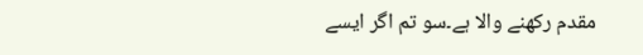مقدم رکھنے والا ہے۔سو تم اگر ایسے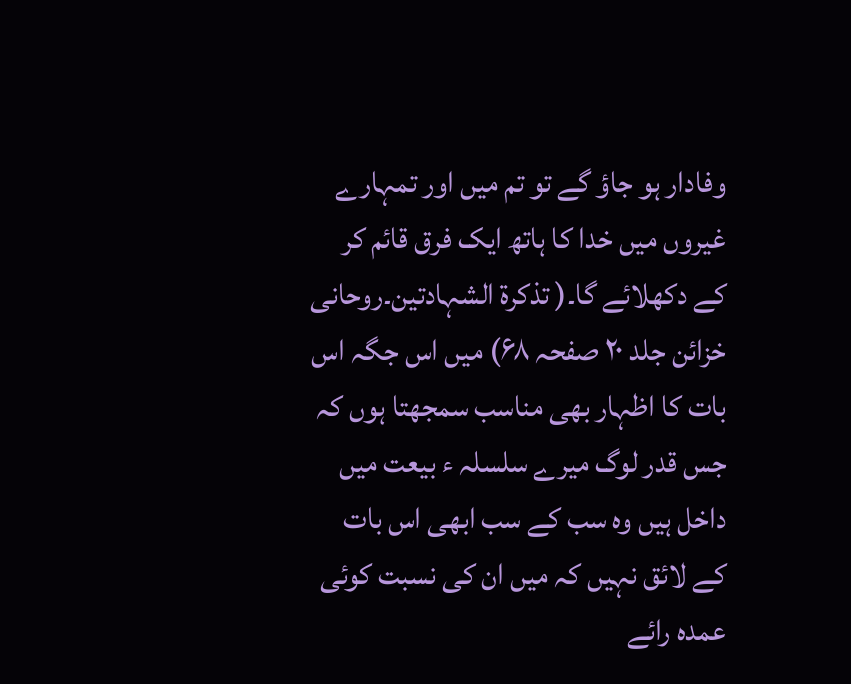وفادار ہو جاؤ گے تو تم میں اور تمہارے غیروں میں خدا کا ہاتھ ایک فرق قائم کر کے دکھلائے گا۔( تذکرۃ الشہادتین۔روحانی خزائن جلد ۲۰ صفحہ ۶۸) میں اس جگہ اس بات کا اظہار بھی مناسب سمجھتا ہوں کہ جس قدر لوگ میرے سلسلہ ء بیعت میں داخل ہیں وہ سب کے سب ابھی اس بات کے لائق نہیں کہ میں ان کی نسبت کوئی عمدہ رائے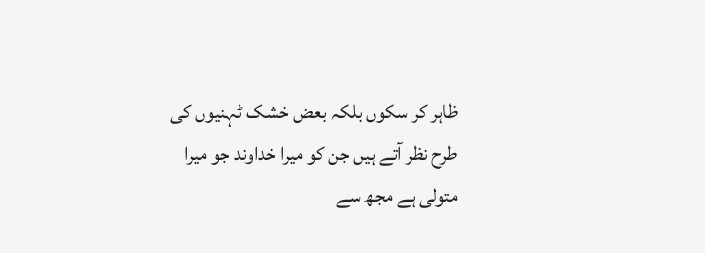ظاہر کر سکوں بلکہ بعض خشک ٹہنیوں کی طرح نظر آتے ہیں جن کو میرا خداوند جو میرا متولی ہے مجھ سے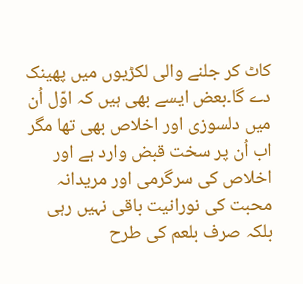کاٹ کر جلنے والی لکڑیوں میں پھینک دے گا۔بعض ایسے بھی ہیں کہ اوّل اُن میں دلسوزی اور اخلاص بھی تھا مگر اب اُن پر سخت قبض وارد ہے اور اخلاص کی سرگرمی اور مریدانہ محبت کی نورانیت باقی نہیں رہی بلکہ صرف بلعم کی طرح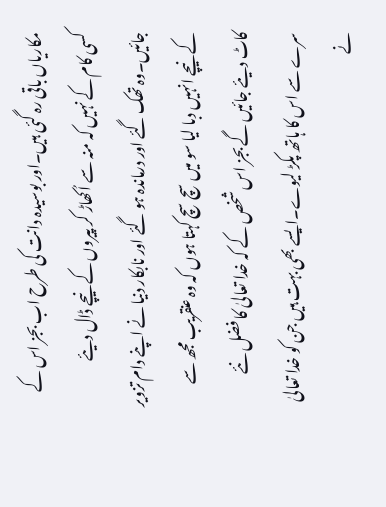مکاریاں باقی رہ گئی ہیں۔اور بوسیدہ دانت کی طرح اب بجز اس کے کسی کام کے نہیں کہ منہ سے اُکھاڑ کر پیروں کے نیچے ڈال دیئے جائیں۔وہ تھک گئے اور درماندہ ہو گئے اور نابکار دنیا نے اپنے دام تزویر کے نیچے انہیں دبا لیا سو میں سچ سچ کہتا ہوں کہ وہ عنقریب مجھ سے کاٹ دیئے جائیں گے بجز اس شخص کے کہ خدا تعالیٰ کا فضل نئے سرے سے اس کا ہاتھ پکڑ لیوے۔ایسے بھی بہت ہیں جن کو خدا تعالیٰ نے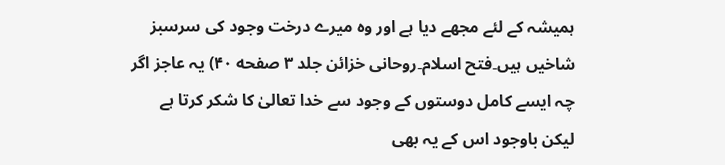ہمیشہ کے لئے مجھے دیا ہے اور وہ میرے درخت وجود کی سرسبز شاخیں ہیں۔فتح اسلام۔روحانی خزائن جلد ۳ صفحه ۴۰) یہ عاجز اگر چہ ایسے کامل دوستوں کے وجود سے خدا تعالیٰ کا شکر کرتا ہے لیکن باوجود اس کے یہ بھی